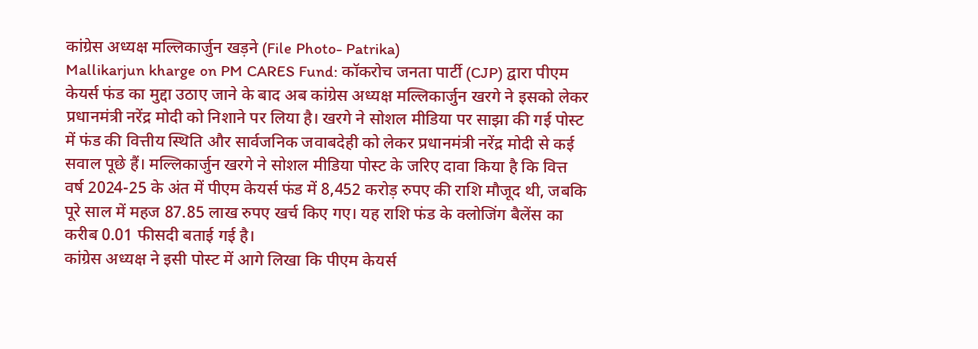कांग्रेस अध्यक्ष मल्लिकार्जुन खड़ने (File Photo- Patrika)
Mallikarjun kharge on PM CARES Fund: कॉकरोच जनता पार्टी (CJP) द्वारा पीएम केयर्स फंड का मुद्दा उठाए जाने के बाद अब कांग्रेस अध्यक्ष मल्लिकार्जुन खरगे ने इसको लेकर प्रधानमंत्री नरेंद्र मोदी को निशाने पर लिया है। खरगे ने सोशल मीडिया पर साझा की गई पोस्ट में फंड की वित्तीय स्थिति और सार्वजनिक जवाबदेही को लेकर प्रधानमंत्री नरेंद्र मोदी से कई सवाल पूछे हैं। मल्लिकार्जुन खरगे ने सोशल मीडिया पोस्ट के जरिए दावा किया है कि वित्त वर्ष 2024-25 के अंत में पीएम केयर्स फंड में 8,452 करोड़ रुपए की राशि मौजूद थी, जबकि पूरे साल में महज 87.85 लाख रुपए खर्च किए गए। यह राशि फंड के क्लोजिंग बैलेंस का करीब 0.01 फीसदी बताई गई है।
कांग्रेस अध्यक्ष ने इसी पोस्ट में आगे लिखा कि पीएम केयर्स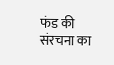फंड की संरचना का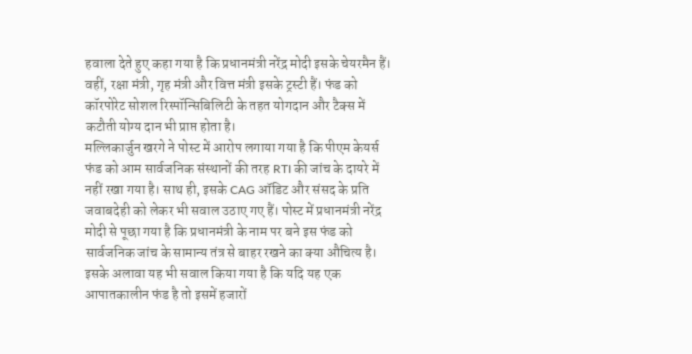हवाला देते हुए कहा गया है कि प्रधानमंत्री नरेंद्र मोदी इसके चेयरमैन हैं। वहीं, रक्षा मंत्री, गृह मंत्री और वित्त मंत्री इसके ट्रस्टी हैं। फंड को कॉरपोरेट सोशल रिस्पॉन्सिबिलिटी के तहत योगदान और टैक्स में कटौती योग्य दान भी प्राप्त होता है।
मल्लिकार्जुन खरगे ने पोस्ट में आरोप लगाया गया है कि पीएम केयर्स फंड को आम सार्वजनिक संस्थानों की तरह RTI की जांच के दायरे में नहीं रखा गया है। साथ ही, इसके CAG ऑडिट और संसद के प्रति जवाबदेही को लेकर भी सवाल उठाए गए हैं। पोस्ट में प्रधानमंत्री नरेंद्र मोदी से पूछा गया है कि प्रधानमंत्री के नाम पर बने इस फंड को सार्वजनिक जांच के सामान्य तंत्र से बाहर रखने का क्या औचित्य है। इसके अलावा यह भी सवाल किया गया है कि यदि यह एक आपातकालीन फंड है तो इसमें हजारों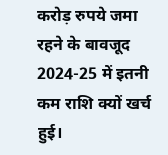करोड़ रुपये जमा रहने के बावजूद 2024-25 में इतनी कम राशि क्यों खर्च हुई।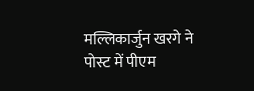मल्लिकार्जुन खरगे ने पोस्ट में पीएम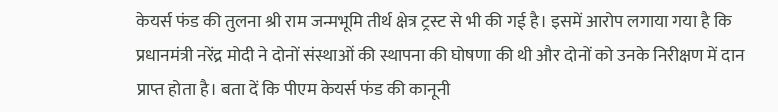केयर्स फंड की तुलना श्री राम जन्मभूमि तीर्थ क्षेत्र ट्रस्ट से भी की गई है। इसमें आरोप लगाया गया है कि प्रधानमंत्री नरेंद्र मोदी ने दोनों संस्थाओं की स्थापना की घोषणा की थी और दोनों को उनके निरीक्षण में दान प्राप्त होता है। बता दें कि पीएम केयर्स फंड की कानूनी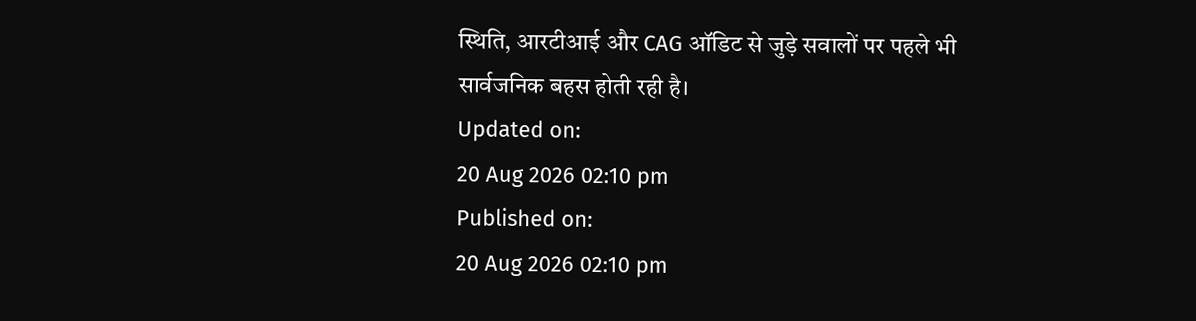स्थिति, आरटीआई और CAG ऑडिट से जुड़े सवालों पर पहले भी सार्वजनिक बहस होती रही है।
Updated on:
20 Aug 2026 02:10 pm
Published on:
20 Aug 2026 02:10 pm